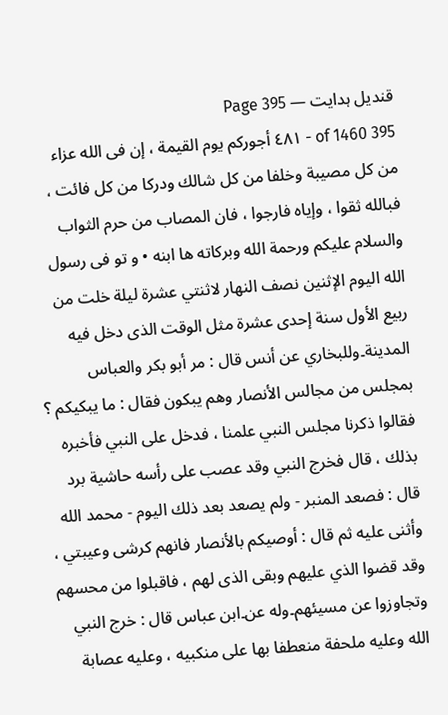قندیل ہدایت — Page 395
395 of 1460 - ٤٨١ أجوركم يوم القيمة ، إن فى الله عزاء من كل مصيبة وخلفا من كل شالك ودركا من كل فائت ، فبالله ثقوا ، وإياه فارجوا ، فان المصاب من حرم الثواب والسلام عليكم ورحمة الله وبركاته ها ابنه • و تو فى رسول الله اليوم الإثنين نصف النهار لاثنتي عشرة ليلة خلت من ربيع الأول سنة إحدى عشرة مثل الوقت الذى دخل فيه المدينة۔وللبخاري عن أنس قال : مر أبو بكر والعباس بمجلس من مجالس الأنصار وهم يبكون فقال : ما يبكيكم ؟ فقالوا ذكرنا مجلس النبي علمنا ، فدخل على النبي فأخبره بذلك ، قال فخرج النبي وقد عصب على رأسه حاشية برد قال : فصعد المنبر - ولم يصعد بعد ذلك اليوم - محمد الله وأثنى عليه ثم قال : أوصيكم بالأنصار فانهم كرشى وعيبتي ، وقد قضوا الذي عليهم وبقى الذى لهم ، فاقبلوا من محسهم وتجاوزوا عن مسيئهم۔وله عن۔ابن عباس قال : خرج النبي الله وعليه ملحفة منعطفا بها على منكبيه ، وعليه عصابة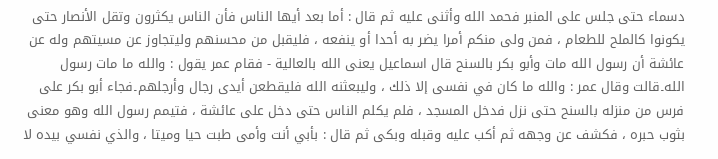دسماء حتى جلس على المنبر فحمد الله وأثنى عليه ثم قال : أما بعد أيها الناس فأن الناس يكثرون وتقل الأنصار حتى يكونوا كالملح للطعام ، فمن ولى منكم أمرا يضر به أحدا أو ينفعه ، فليقبل من محسنهم وليتجاوز عن مسيتهم وله عن عائشة أن رسول الله مات وأبو بكر بالسنح قال اسماعيل يعنى الله بالعالية - فقام عمر يقول : والله ما مات رسول الله۔قالت وقال عمر : والله ما كان في نفسى إلا ذلك ، وليبعثنه الله فليقطعن أيدى رجال وأرجلهم۔فجاء أبو بكر على فرس من منزله بالسنح حتى نزل فدخل المسجد ، فلم يكلم الناس حتى دخل على عائشة ، فتيمم رسول الله وهو معنى بثوب حبره ، فكشف عن وجهه ثم أكب عليه وقبله وبكى ثم قال : بأبي أنت وأمى طبت حيا وميتا ، والذي نفسي بيده لا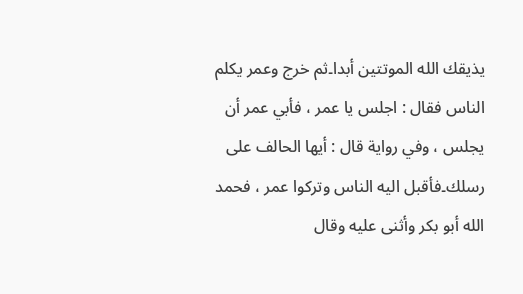يذيقك الله الموتتين أبدا۔ثم خرج وعمر يكلم الناس فقال : اجلس يا عمر ، فأبي عمر أن يجلس ، وفي رواية قال : أيها الحالف على رسلك۔فأقبل اليه الناس وتركوا عمر ، فحمد الله أبو بكر وأثنى عليه وقال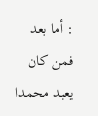: أما بعد فمن كان يعبد محمدا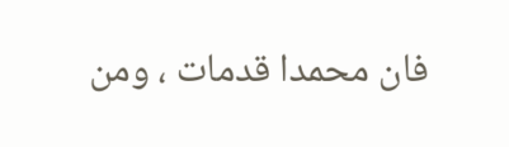فان محمدا قدمات ، ومن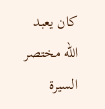كان يعبد الله مختصر السيرة